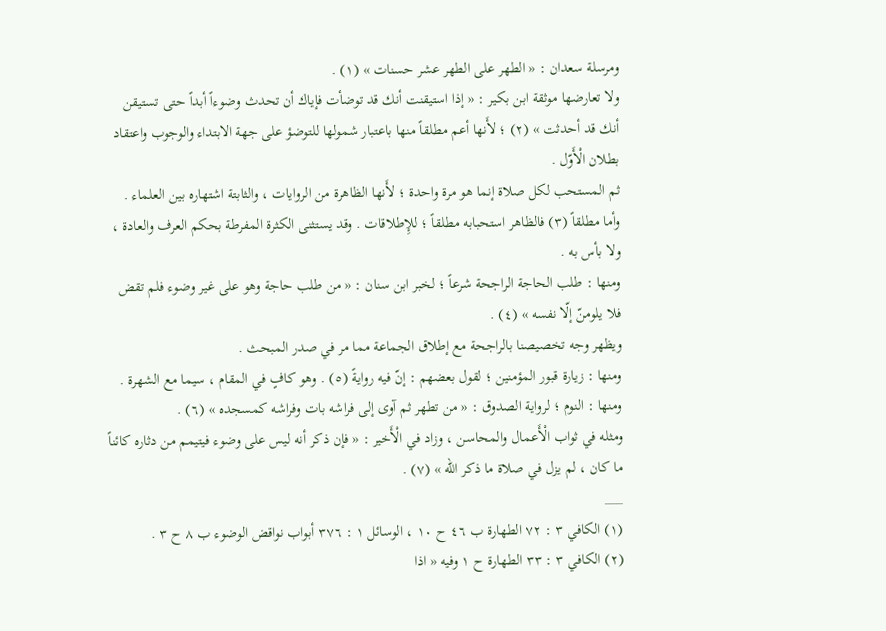ومرسلة سعدان : « الطهر على الطهر عشر حسنات » (١) .
ولا تعارضها موثقة ابن بكير : « إذا استيقنت أنك قد توضأت فإياك أن تحدث وضوءاً أبداً حتى تستيقن أنك قد أحدثت » (٢) ؛ لأَنها أعم مطلقاً منها باعتبار شمولها للتوضؤ على جهة الابتداء والوجوب واعتقاد بطلان الْأَوّل .
ثم المستحب لكل صلاة إنما هو مرة واحدة ؛ لأَنها الظاهرة من الروايات ، والثابتة اشتهاره بين العلماء . وأما مطلقاً (٣) فالظاهر استحبابه مطلقاً ؛ للإِطلاقات . وقد يستثنى الكثرة المفرطة بحكم العرف والعادة ، ولا بأس به .
ومنها : طلب الحاجة الراجحة شرعاً ؛ لخبر ابن سنان : « من طلب حاجة وهو على غير وضوء فلم تقض فلا يلومنّ إلّا نفسه » (٤) .
ويظهر وجه تخصيصنا بالراجحة مع إطلاق الجماعة مما مر في صدر المبحث .
ومنها : زيارة قبور المؤمنين ؛ لقول بعضهم : إنّ فيه روايةً (٥) . وهو كافٍ في المقام ، سيما مع الشهرة .
ومنها : النوم ؛ لرواية الصدوق : « من تطهر ثم آوى إلى فراشه بات وفراشه كمسجده » (٦) .
ومثله في ثواب الْأَعمال والمحاسن ، وزاد في الْأَخير : « فإن ذكر أنه ليس على وضوء فيتيمم من دثاره كائناً ما كان ، لم يزل في صلاة ما ذكر الله » (٧) .
___
(١) الكافي ٣ : ٧٢ الطهارة ب ٤٦ ح ١٠ ، الوسائل ١ : ٣٧٦ أبواب نواقض الوضوء ب ٨ ح ٣ .
(٢) الكافي ٣ : ٣٣ الطهارة ح ١ وفيه « اذا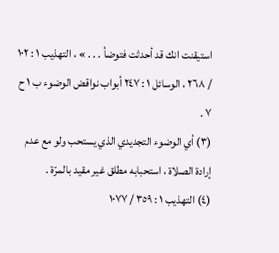استيقنت انك قد أحدثت فتوضأ . . . » ، التهذيب ١ : ١٠٢ / ٢٦٨ ، الوسائل ١ : ٢٤٧ أبواب نواقض الوضوء ب ١ ح ٧ .
(٣) أي الوضوء التجديدي الذي يستحب ولو مع عدم إرادة الصلاة ، استحبابه مطلق غير مقيد بالمرّة .
(٤) التهذيب ١ : ٣٥٩ / ١٠٧٧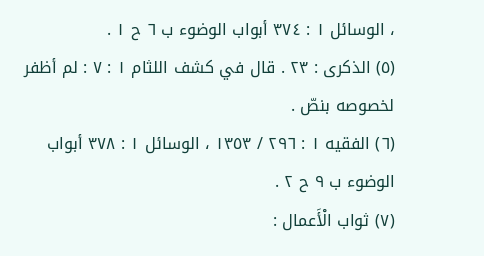، الوسائل ١ : ٣٧٤ أبواب الوضوء ب ٦ ح ١ .
(٥) الذكرى : ٢٣ . قال في كشف اللثام ١ : ٧ : لم أظفر لخصوصه بنصّ .
(٦) الفقيه ١ : ٢٩٦ / ١٣٥٣ ، الوسائل ١ : ٣٧٨ أبواب الوضوء ب ٩ ح ٢ .
(٧) ثواب الْأَعمال :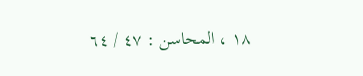١٨ ، المحاسن : ٤٧ / ٦٤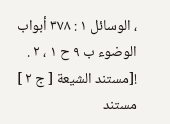، الوسائل ١ : ٣٧٨ أبواب الوضوء ب ٩ ح ١ ، ٢ .
![مستند الشيعة [ ج ٢ ] مستند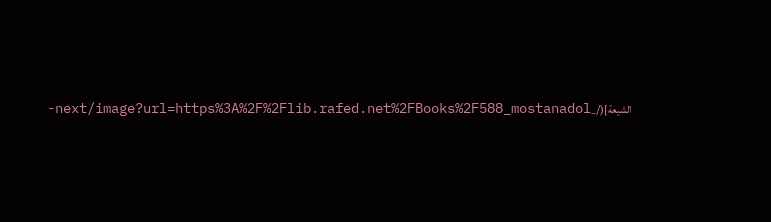الشيعة](/_next/image?url=https%3A%2F%2Flib.rafed.net%2FBooks%2F588_mostanadol-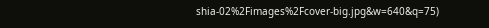shia-02%2Fimages%2Fcover-big.jpg&w=640&q=75)